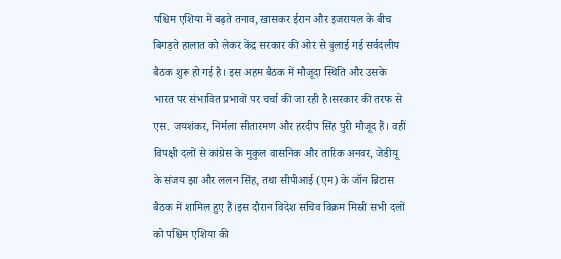पश्चिम एशिया में बढ़ते तनाव, खासकर ईरान और इजरायल के बीच बिगड़ते हालात को लेकर केंद्र सरकार की ओर से बुलाई गई सर्वदलीय बैठक शुरू हो गई है। इस अहम बैठक में मौजूदा स्थिति और उसके भारत पर संभावित प्रभावों पर चर्चा की जा रही है।सरकार की तरफ से एस. जयशंकर, निर्मला सीतारमण और हरदीप सिंह पुरी मौजूद हैं। वहीं विपक्षी दलों से कांग्रेस के मुकुल वासनिक और तारिक अनवर, जेडीयू के संजय झा और ललन सिंह, तथा सीपीआई (एम) के जॉन ब्रिटास बैठक में शामिल हुए हैं।इस दौरान विदेश सचिव विक्रम मिस्री सभी दलों को पश्चिम एशिया की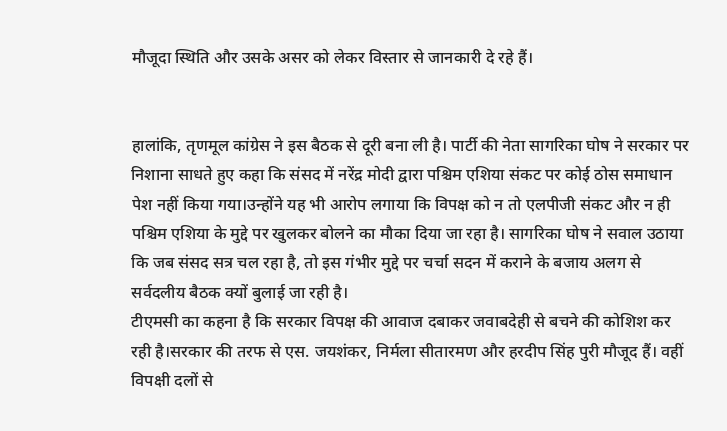मौजूदा स्थिति और उसके असर को लेकर विस्तार से जानकारी दे रहे हैं।


हालांकि, तृणमूल कांग्रेस ने इस बैठक से दूरी बना ली है। पार्टी की नेता सागरिका घोष ने सरकार पर निशाना साधते हुए कहा कि संसद में नरेंद्र मोदी द्वारा पश्चिम एशिया संकट पर कोई ठोस समाधान पेश नहीं किया गया।उन्होंने यह भी आरोप लगाया कि विपक्ष को न तो एलपीजी संकट और न ही पश्चिम एशिया के मुद्दे पर खुलकर बोलने का मौका दिया जा रहा है। सागरिका घोष ने सवाल उठाया कि जब संसद सत्र चल रहा है, तो इस गंभीर मुद्दे पर चर्चा सदन में कराने के बजाय अलग से सर्वदलीय बैठक क्यों बुलाई जा रही है।
टीएमसी का कहना है कि सरकार विपक्ष की आवाज दबाकर जवाबदेही से बचने की कोशिश कर रही है।सरकार की तरफ से एस. जयशंकर, निर्मला सीतारमण और हरदीप सिंह पुरी मौजूद हैं। वहीं विपक्षी दलों से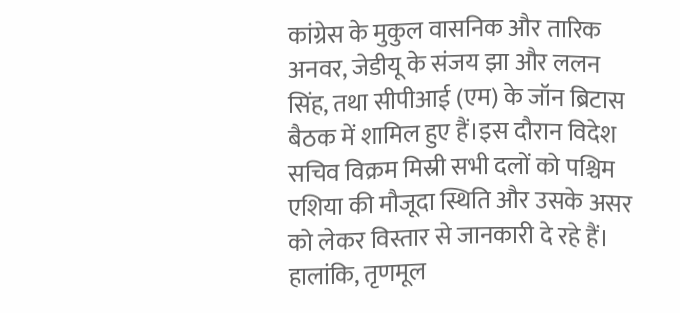कांग्रेस के मुकुल वासनिक और तारिक अनवर, जेडीयू के संजय झा और ललन सिंह, तथा सीपीआई (एम) के जॉन ब्रिटास बैठक में शामिल हुए हैं।इस दौरान विदेश सचिव विक्रम मिस्री सभी दलों को पश्चिम एशिया की मौजूदा स्थिति और उसके असर को लेकर विस्तार से जानकारी दे रहे हैं। हालांकि, तृणमूल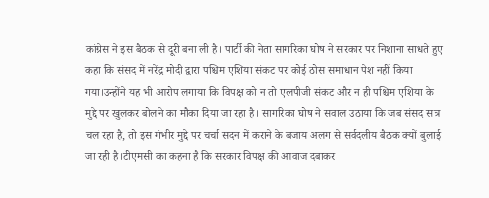कांग्रेस ने इस बैठक से दूरी बना ली है। पार्टी की नेता सागरिका घोष ने सरकार पर निशाना साधते हुए कहा कि संसद में नरेंद्र मोदी द्वारा पश्चिम एशिया संकट पर कोई ठोस समाधान पेश नहीं किया गया।उन्होंने यह भी आरोप लगाया कि विपक्ष को न तो एलपीजी संकट और न ही पश्चिम एशिया के मुद्दे पर खुलकर बोलने का मौका दिया जा रहा है। सागरिका घोष ने सवाल उठाया कि जब संसद सत्र चल रहा है, तो इस गंभीर मुद्दे पर चर्चा सदन में कराने के बजाय अलग से सर्वदलीय बैठक क्यों बुलाई जा रही है।टीएमसी का कहना है कि सरकार विपक्ष की आवाज दबाकर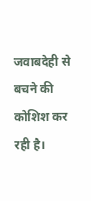जवाबदेही से बचने की कोशिश कर रही है।